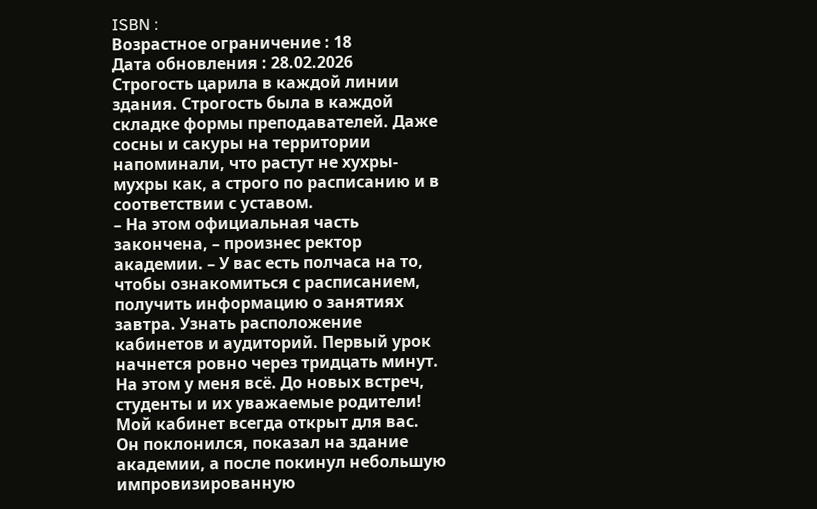ISBN :
Возрастное ограничение : 18
Дата обновления : 28.02.2026
Строгость царила в каждой линии здания. Строгость была в каждой складке формы преподавателей. Даже сосны и сакуры на территории напоминали, что растут не хухры-мухры как, а строго по расписанию и в соответствии с уставом.
– На этом официальная часть закончена, – произнес ректор академии. – У вас есть полчаса на то, чтобы ознакомиться с расписанием, получить информацию о занятиях завтра. Узнать расположение кабинетов и аудиторий. Первый урок начнется ровно через тридцать минут. На этом у меня всё. До новых встреч, студенты и их уважаемые родители! Мой кабинет всегда открыт для вас.
Он поклонился, показал на здание академии, а после покинул небольшую импровизированную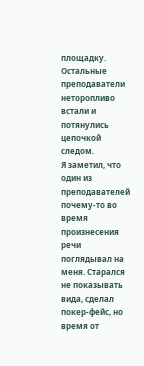площадку. Остальные преподаватели неторопливо встали и потянулись цепочкой следом.
Я заметил, что один из преподавателей почему-то во время произнесения речи поглядывал на меня. Старался не показывать вида, сделал покер-фейс, но время от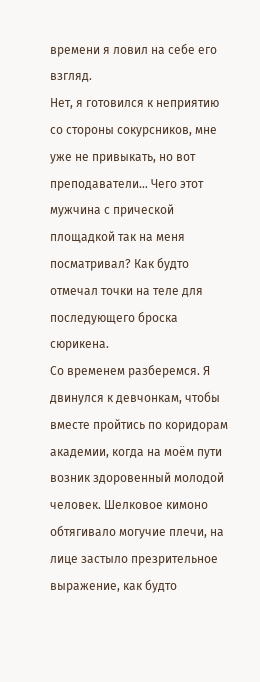времени я ловил на себе его взгляд.
Нет, я готовился к неприятию со стороны сокурсников, мне уже не привыкать, но вот преподаватели… Чего этот мужчина с прической площадкой так на меня посматривал? Как будто отмечал точки на теле для последующего броска сюрикена.
Со временем разберемся. Я двинулся к девчонкам, чтобы вместе пройтись по коридорам академии, когда на моём пути возник здоровенный молодой человек. Шелковое кимоно обтягивало могучие плечи, на лице застыло презрительное выражение, как будто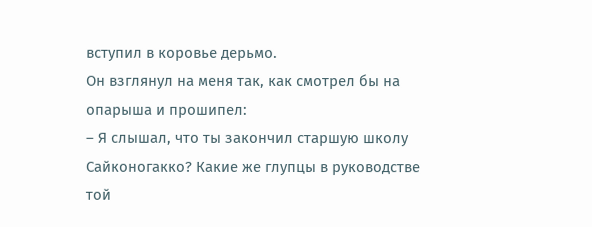вступил в коровье дерьмо.
Он взглянул на меня так, как смотрел бы на опарыша и прошипел:
– Я слышал, что ты закончил старшую школу Сайконогакко? Какие же глупцы в руководстве той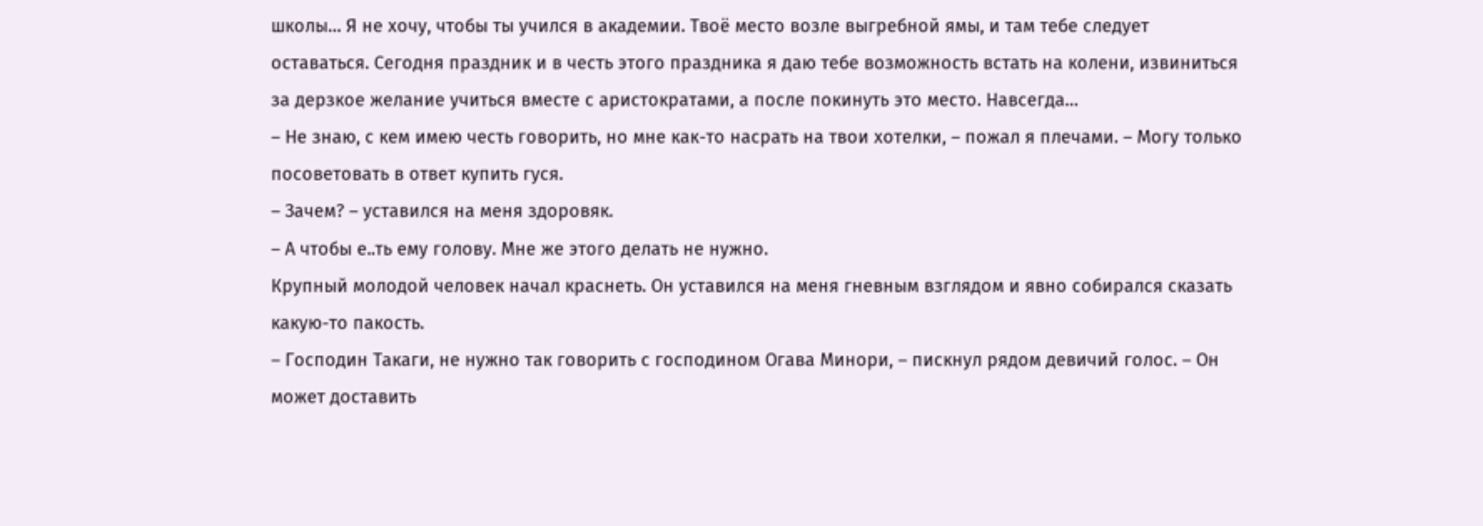школы… Я не хочу, чтобы ты учился в академии. Твоё место возле выгребной ямы, и там тебе следует оставаться. Сегодня праздник и в честь этого праздника я даю тебе возможность встать на колени, извиниться за дерзкое желание учиться вместе с аристократами, а после покинуть это место. Навсегда…
– Не знаю, с кем имею честь говорить, но мне как-то насрать на твои хотелки, – пожал я плечами. – Могу только посоветовать в ответ купить гуся.
– Зачем? – уставился на меня здоровяк.
– А чтобы е..ть ему голову. Мне же этого делать не нужно.
Крупный молодой человек начал краснеть. Он уставился на меня гневным взглядом и явно собирался сказать какую-то пакость.
– Господин Такаги, не нужно так говорить с господином Огава Минори, – пискнул рядом девичий голос. – Он может доставить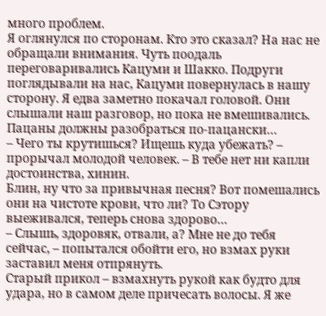много проблем.
Я оглянулся по сторонам. Кто это сказал? На нас не обращали внимания. Чуть поодаль переговаривались Кацуми и Шакко. Подруги поглядывали на нас, Кацуми повернулась в нашу сторону. Я едва заметно покачал головой. Они слышали наш разговор, но пока не вмешивались.
Пацаны должны разобраться по-пацански…
– Чего ты крутишься? Ищешь куда убежать? – прорычал молодой человек. – В тебе нет ни капли достоинства, хинин.
Блин, ну что за привычная песня? Вот помешались они на чистоте крови, что ли? То Сэтору выеживался, теперь снова здорово…
– Слышь, здоровяк, отвали, а? Мне не до тебя сейчас, – попытался обойти его, но взмах руки заставил меня отпрянуть.
Старый прикол – взмахнуть рукой как будто для удара, но в самом деле причесать волосы. Я же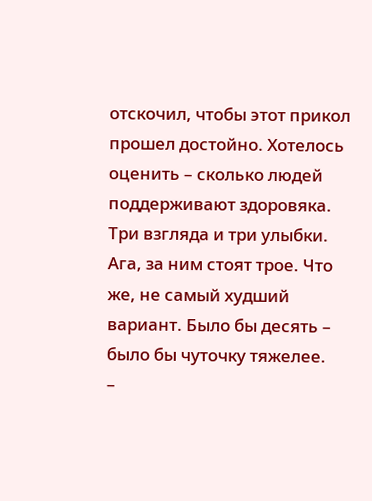отскочил, чтобы этот прикол прошел достойно. Хотелось оценить – сколько людей поддерживают здоровяка.
Три взгляда и три улыбки. Ага, за ним стоят трое. Что же, не самый худший вариант. Было бы десять – было бы чуточку тяжелее.
–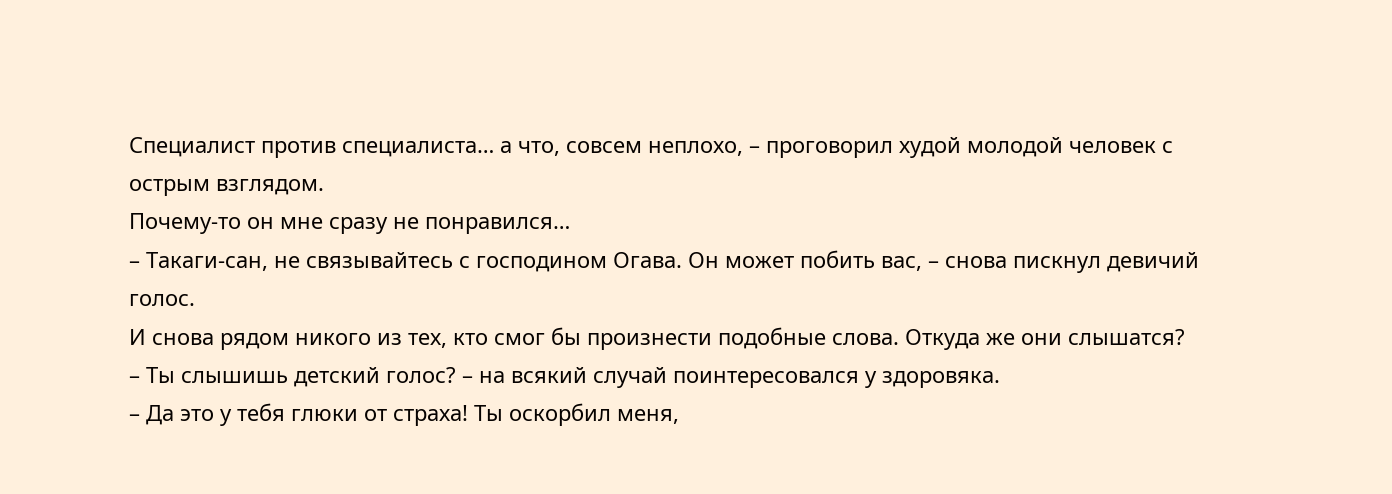Специалист против специалиста… а что, совсем неплохо, – проговорил худой молодой человек с острым взглядом.
Почему-то он мне сразу не понравился…
– Такаги-сан, не связывайтесь с господином Огава. Он может побить вас, – снова пискнул девичий голос.
И снова рядом никого из тех, кто смог бы произнести подобные слова. Откуда же они слышатся?
– Ты слышишь детский голос? – на всякий случай поинтересовался у здоровяка.
– Да это у тебя глюки от страха! Ты оскорбил меня,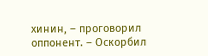хинин, – проговорил оппонент. – Оскорбил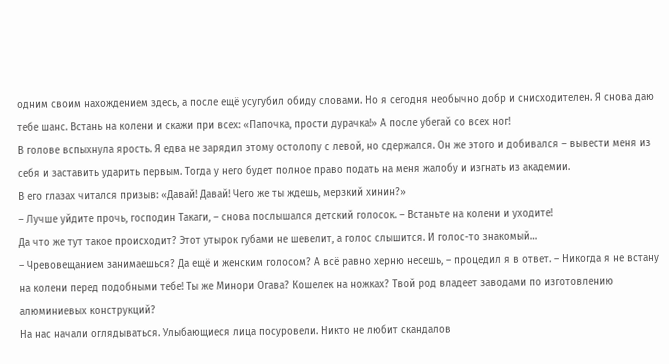одним своим нахождением здесь, а после ещё усугубил обиду словами. Но я сегодня необычно добр и снисходителен. Я снова даю тебе шанс. Встань на колени и скажи при всех: «Папочка, прости дурачка!» А после убегай со всех ног!
В голове вспыхнула ярость. Я едва не зарядил этому остолопу с левой, но сдержался. Он же этого и добивался – вывести меня из себя и заставить ударить первым. Тогда у него будет полное право подать на меня жалобу и изгнать из академии.
В его глазах читался призыв: «Давай! Давай! Чего же ты ждешь, мерзкий хинин?»
– Лучше уйдите прочь, господин Такаги, – снова послышался детский голосок. – Встаньте на колени и уходите!
Да что же тут такое происходит? Этот утырок губами не шевелит, а голос слышится. И голос-то знакомый…
– Чревовещанием занимаешься? Да ещё и женским голосом? А всё равно херню несешь, – процедил я в ответ. – Никогда я не встану на колени перед подобными тебе! Ты же Минори Огава? Кошелек на ножках? Твой род владеет заводами по изготовлению алюминиевых конструкций?
На нас начали оглядываться. Улыбающиеся лица посуровели. Никто не любит скандалов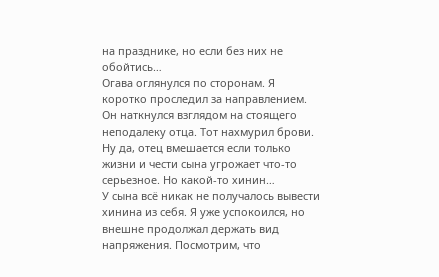на празднике, но если без них не обойтись…
Огава оглянулся по сторонам. Я коротко проследил за направлением. Он наткнулся взглядом на стоящего неподалеку отца. Тот нахмурил брови. Ну да, отец вмешается если только жизни и чести сына угрожает что-то серьезное. Но какой-то хинин…
У сына всё никак не получалось вывести хинина из себя. Я уже успокоился, но внешне продолжал держать вид напряжения. Посмотрим, что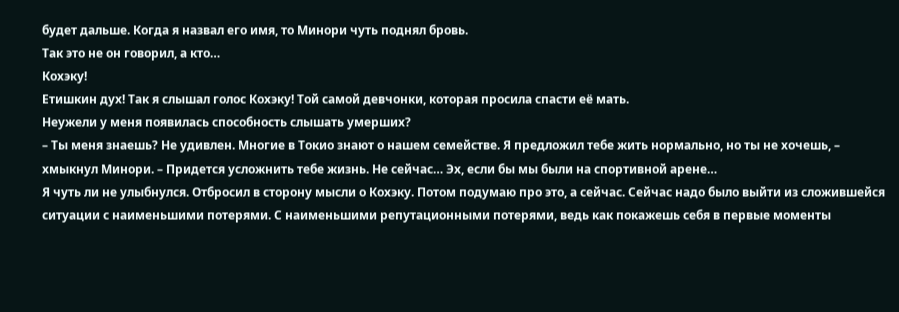будет дальше. Когда я назвал его имя, то Минори чуть поднял бровь.
Так это не он говорил, а кто…
Кохэку!
Етишкин дух! Так я слышал голос Кохэку! Той самой девчонки, которая просила спасти её мать.
Неужели у меня появилась способность слышать умерших?
– Ты меня знаешь? Не удивлен. Многие в Токио знают о нашем семействе. Я предложил тебе жить нормально, но ты не хочешь, – хмыкнул Минори. – Придется усложнить тебе жизнь. Не сейчас… Эх, если бы мы были на спортивной арене…
Я чуть ли не улыбнулся. Отбросил в сторону мысли о Кохэку. Потом подумаю про это, а сейчас. Сейчас надо было выйти из сложившейся ситуации с наименьшими потерями. С наименьшими репутационными потерями, ведь как покажешь себя в первые моменты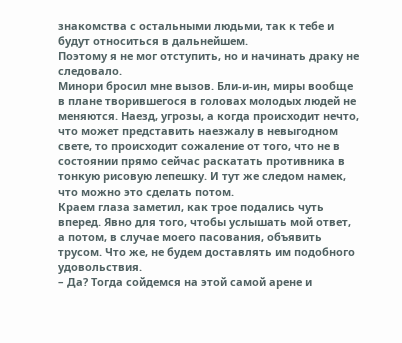знакомства с остальными людьми, так к тебе и будут относиться в дальнейшем.
Поэтому я не мог отступить, но и начинать драку не следовало.
Минори бросил мне вызов. Бли-и-ин, миры вообще в плане творившегося в головах молодых людей не меняются. Наезд, угрозы, а когда происходит нечто, что может представить наезжалу в невыгодном свете, то происходит сожаление от того, что не в состоянии прямо сейчас раскатать противника в тонкую рисовую лепешку. И тут же следом намек, что можно это сделать потом.
Краем глаза заметил, как трое подались чуть вперед. Явно для того, чтобы услышать мой ответ, а потом, в случае моего пасования, объявить трусом. Что же, не будем доставлять им подобного удовольствия.
– Да? Тогда сойдемся на этой самой арене и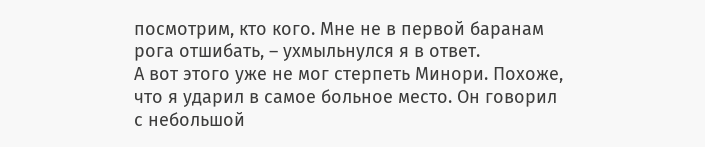посмотрим, кто кого. Мне не в первой баранам рога отшибать, – ухмыльнулся я в ответ.
А вот этого уже не мог стерпеть Минори. Похоже, что я ударил в самое больное место. Он говорил с небольшой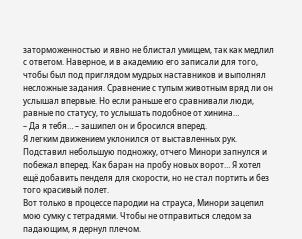заторможенностью и явно не блистал умищем, так как медлил с ответом. Наверное, и в академию его записали для того, чтобы был под приглядом мудрых наставников и выполнял несложные задания. Сравнение с тупым животным вряд ли он услышал впервые. Но если раньше его сравнивали люди, равные по статусу, то услышать подобное от хинина…
– Да я тебя… – зашипел он и бросился вперед.
Я легким движением уклонился от выставленных рук. Подставил небольшую подножку, отчего Минори запнулся и побежал вперед. Как баран на пробу новых ворот… Я хотел ещё добавить пенделя для скорости, но не стал портить и без того красивый полет.
Вот только в процессе пародии на страуса, Минори зацепил мою сумку с тетрадями. Чтобы не отправиться следом за падающим, я дернул плечом.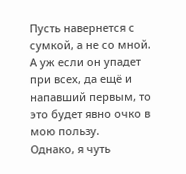Пусть навернется с сумкой, а не со мной. А уж если он упадет при всех, да ещё и напавший первым, то это будет явно очко в мою пользу.
Однако, я чуть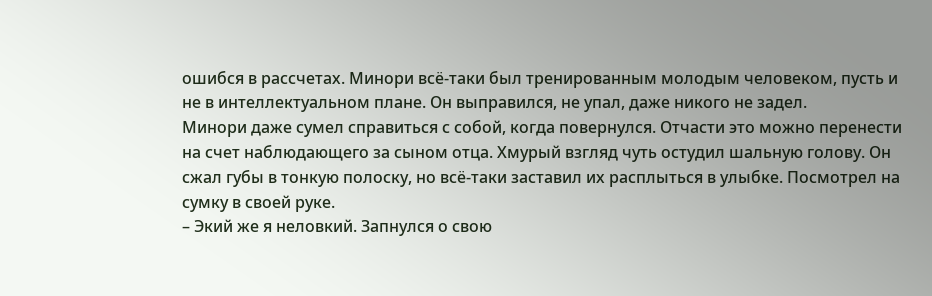ошибся в рассчетах. Минори всё-таки был тренированным молодым человеком, пусть и не в интеллектуальном плане. Он выправился, не упал, даже никого не задел.
Минори даже сумел справиться с собой, когда повернулся. Отчасти это можно перенести на счет наблюдающего за сыном отца. Хмурый взгляд чуть остудил шальную голову. Он сжал губы в тонкую полоску, но всё-таки заставил их расплыться в улыбке. Посмотрел на сумку в своей руке.
– Экий же я неловкий. Запнулся о свою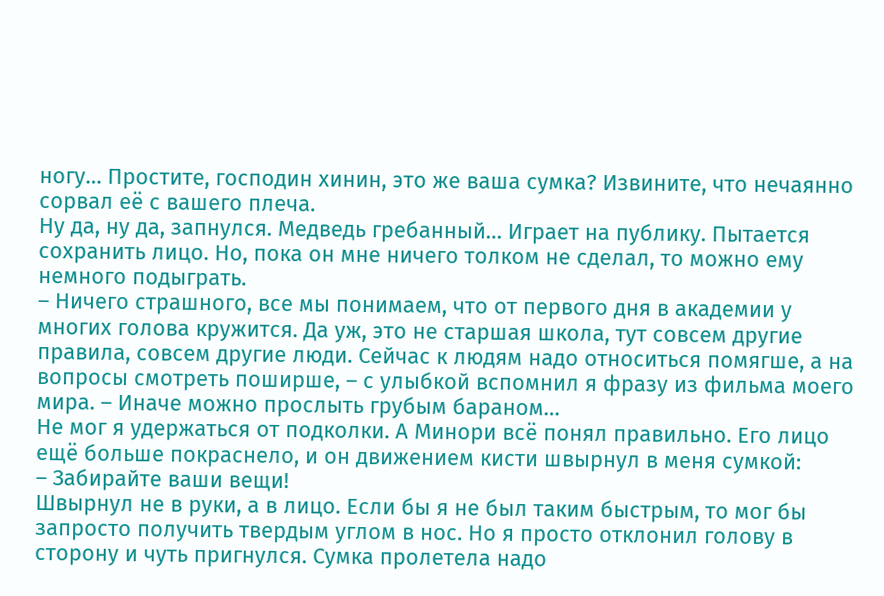ногу… Простите, господин хинин, это же ваша сумка? Извините, что нечаянно сорвал её с вашего плеча.
Ну да, ну да, запнулся. Медведь гребанный… Играет на публику. Пытается сохранить лицо. Но, пока он мне ничего толком не сделал, то можно ему немного подыграть.
– Ничего страшного, все мы понимаем, что от первого дня в академии у многих голова кружится. Да уж, это не старшая школа, тут совсем другие правила, совсем другие люди. Сейчас к людям надо относиться помягше, а на вопросы смотреть поширше, – с улыбкой вспомнил я фразу из фильма моего мира. – Иначе можно прослыть грубым бараном…
Не мог я удержаться от подколки. А Минори всё понял правильно. Его лицо ещё больше покраснело, и он движением кисти швырнул в меня сумкой:
– Забирайте ваши вещи!
Швырнул не в руки, а в лицо. Если бы я не был таким быстрым, то мог бы запросто получить твердым углом в нос. Но я просто отклонил голову в сторону и чуть пригнулся. Сумка пролетела надо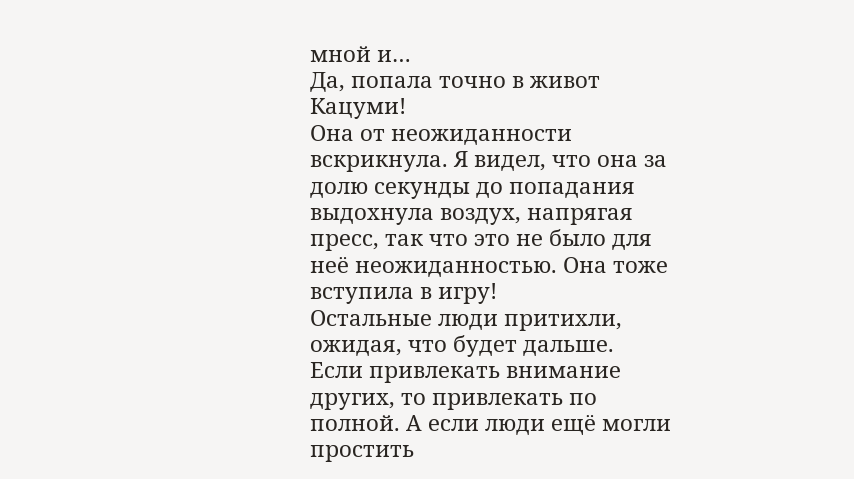мной и…
Да, попала точно в живот Кацуми!
Она от неожиданности вскрикнула. Я видел, что она за долю секунды до попадания выдохнула воздух, напрягая пресс, так что это не было для неё неожиданностью. Она тоже вступила в игру!
Остальные люди притихли, ожидая, что будет дальше.
Если привлекать внимание других, то привлекать по полной. А если люди ещё могли простить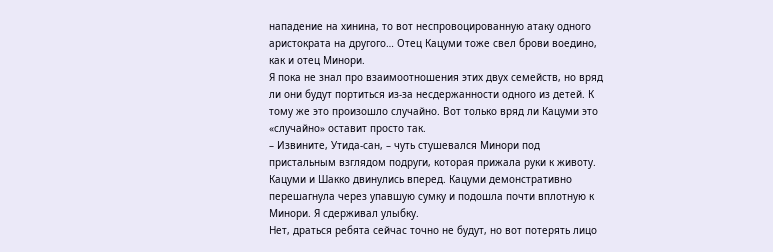нападение на хинина, то вот неспровоцированную атаку одного аристократа на другого… Отец Кацуми тоже свел брови воедино, как и отец Минори.
Я пока не знал про взаимоотношения этих двух семейств, но вряд ли они будут портиться из-за несдержанности одного из детей. К тому же это произошло случайно. Вот только вряд ли Кацуми это «случайно» оставит просто так.
– Извините, Утида-сан, – чуть стушевался Минори под пристальным взглядом подруги, которая прижала руки к животу.
Кацуми и Шакко двинулись вперед. Кацуми демонстративно перешагнула через упавшую сумку и подошла почти вплотную к Минори. Я сдерживал улыбку.
Нет, драться ребята сейчас точно не будут, но вот потерять лицо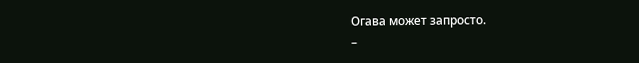Огава может запросто.
–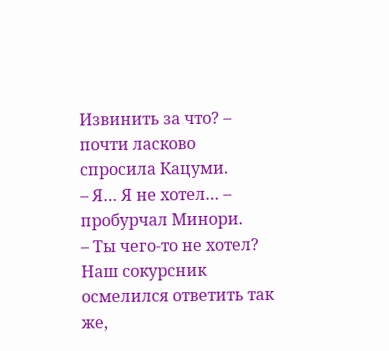Извинить за что? – почти ласково спросила Кацуми.
– Я… Я не хотел… – пробурчал Минори.
– Ты чего-то не хотел? Наш сокурсник осмелился ответить так же,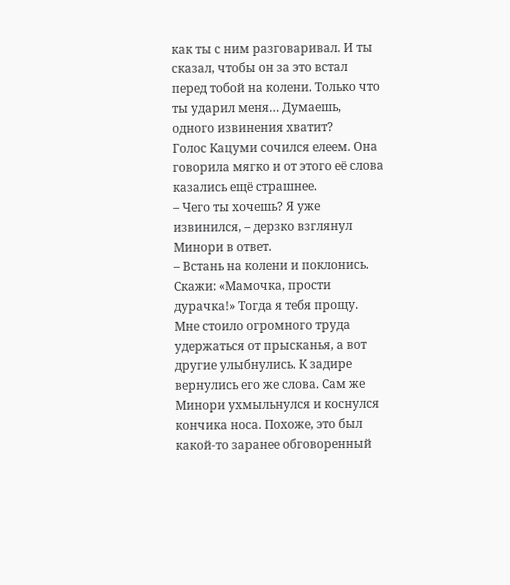как ты с ним разговаривал. И ты сказал, чтобы он за это встал перед тобой на колени. Только что ты ударил меня… Думаешь, одного извинения хватит?
Голос Кацуми сочился елеем. Она говорила мягко и от этого её слова казались ещё страшнее.
– Чего ты хочешь? Я уже извинился, – дерзко взглянул Минори в ответ.
– Встань на колени и поклонись. Скажи: «Мамочка, прости дурачка!» Тогда я тебя прощу.
Мне стоило огромного труда удержаться от прысканья, а вот другие улыбнулись. К задире вернулись его же слова. Сам же Минори ухмыльнулся и коснулся кончика носа. Похоже, это был какой-то заранее обговоренный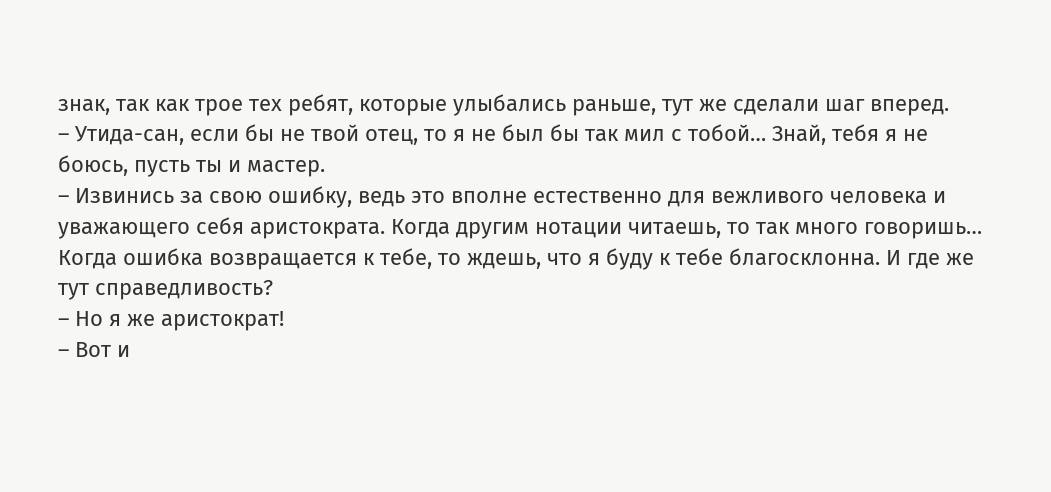знак, так как трое тех ребят, которые улыбались раньше, тут же сделали шаг вперед.
– Утида-сан, если бы не твой отец, то я не был бы так мил с тобой… Знай, тебя я не боюсь, пусть ты и мастер.
– Извинись за свою ошибку, ведь это вполне естественно для вежливого человека и уважающего себя аристократа. Когда другим нотации читаешь, то так много говоришь… Когда ошибка возвращается к тебе, то ждешь, что я буду к тебе благосклонна. И где же тут справедливость?
– Но я же аристократ!
– Вот и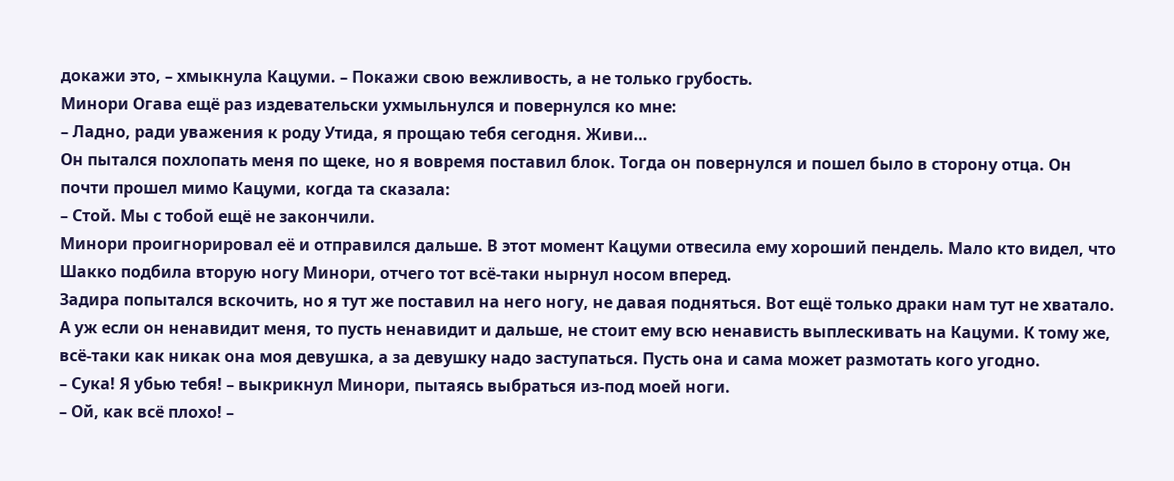докажи это, – хмыкнула Кацуми. – Покажи свою вежливость, а не только грубость.
Минори Огава ещё раз издевательски ухмыльнулся и повернулся ко мне:
– Ладно, ради уважения к роду Утида, я прощаю тебя сегодня. Живи…
Он пытался похлопать меня по щеке, но я вовремя поставил блок. Тогда он повернулся и пошел было в сторону отца. Он почти прошел мимо Кацуми, когда та сказала:
– Стой. Мы с тобой ещё не закончили.
Минори проигнорировал её и отправился дальше. В этот момент Кацуми отвесила ему хороший пендель. Мало кто видел, что Шакко подбила вторую ногу Минори, отчего тот всё-таки нырнул носом вперед.
Задира попытался вскочить, но я тут же поставил на него ногу, не давая подняться. Вот ещё только драки нам тут не хватало. А уж если он ненавидит меня, то пусть ненавидит и дальше, не стоит ему всю ненависть выплескивать на Кацуми. К тому же, всё-таки как никак она моя девушка, а за девушку надо заступаться. Пусть она и сама может размотать кого угодно.
– Сука! Я убью тебя! – выкрикнул Минори, пытаясь выбраться из-под моей ноги.
– Ой, как всё плохо! –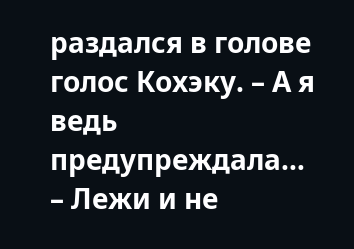раздался в голове голос Кохэку. – А я ведь предупреждала…
– Лежи и не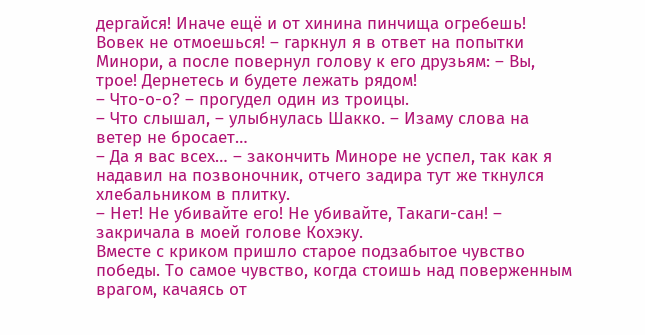дергайся! Иначе ещё и от хинина пинчища огребешь! Вовек не отмоешься! – гаркнул я в ответ на попытки Минори, а после повернул голову к его друзьям: – Вы, трое! Дернетесь и будете лежать рядом!
– Что-о-о? – прогудел один из троицы.
– Что слышал, – улыбнулась Шакко. – Изаму слова на ветер не бросает…
– Да я вас всех… – закончить Миноре не успел, так как я надавил на позвоночник, отчего задира тут же ткнулся хлебальником в плитку.
– Нет! Не убивайте его! Не убивайте, Такаги-сан! – закричала в моей голове Кохэку.
Вместе с криком пришло старое подзабытое чувство победы. То самое чувство, когда стоишь над поверженным врагом, качаясь от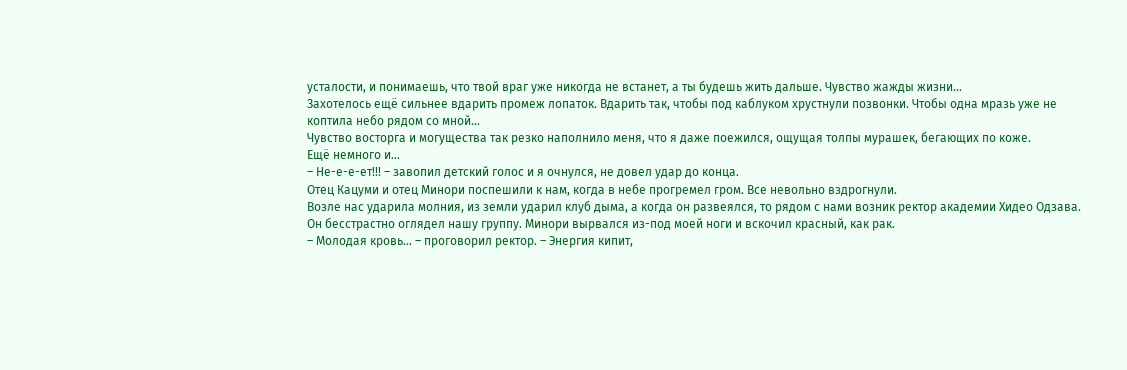усталости, и понимаешь, что твой враг уже никогда не встанет, а ты будешь жить дальше. Чувство жажды жизни…
Захотелось ещё сильнее вдарить промеж лопаток. Вдарить так, чтобы под каблуком хрустнули позвонки. Чтобы одна мразь уже не коптила небо рядом со мной…
Чувство восторга и могущества так резко наполнило меня, что я даже поежился, ощущая толпы мурашек, бегающих по коже.
Ещё немного и…
– Не-е-е-ет!!! – завопил детский голос и я очнулся, не довел удар до конца.
Отец Кацуми и отец Минори поспешили к нам, когда в небе прогремел гром. Все невольно вздрогнули.
Возле нас ударила молния, из земли ударил клуб дыма, а когда он развеялся, то рядом с нами возник ректор академии Хидео Одзава. Он бесстрастно оглядел нашу группу. Минори вырвался из-под моей ноги и вскочил красный, как рак.
– Молодая кровь… – проговорил ректор. – Энергия кипит,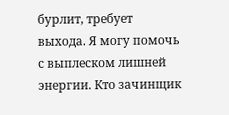бурлит, требует выхода. Я могу помочь с выплеском лишней энергии. Кто зачинщик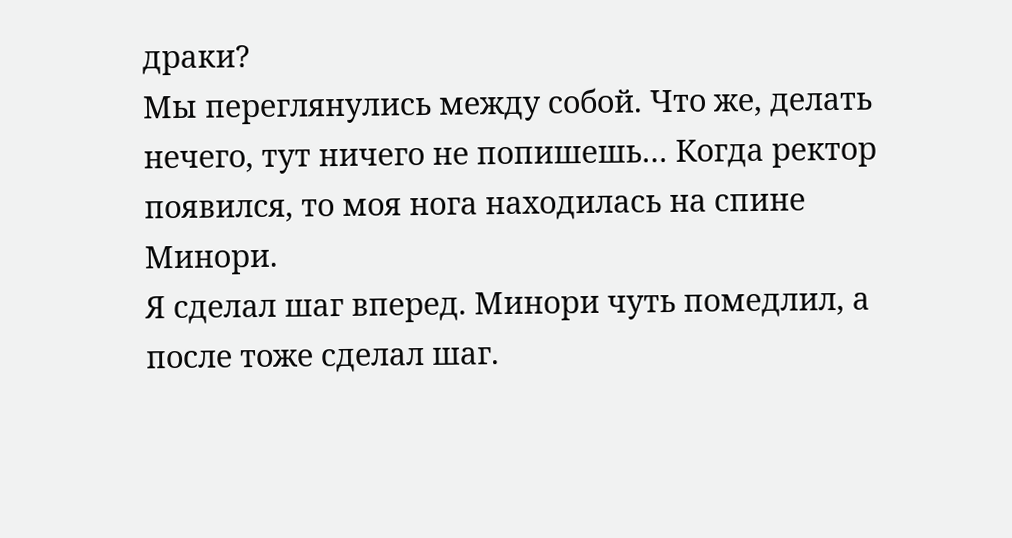драки?
Мы переглянулись между собой. Что же, делать нечего, тут ничего не попишешь… Когда ректор появился, то моя нога находилась на спине Минори.
Я сделал шаг вперед. Минори чуть помедлил, а после тоже сделал шаг.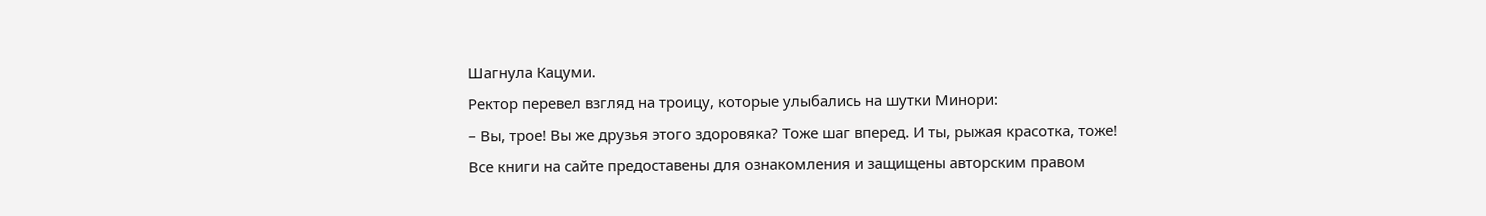Шагнула Кацуми.
Ректор перевел взгляд на троицу, которые улыбались на шутки Минори:
– Вы, трое! Вы же друзья этого здоровяка? Тоже шаг вперед. И ты, рыжая красотка, тоже!
Все книги на сайте предоставены для ознакомления и защищены авторским правом